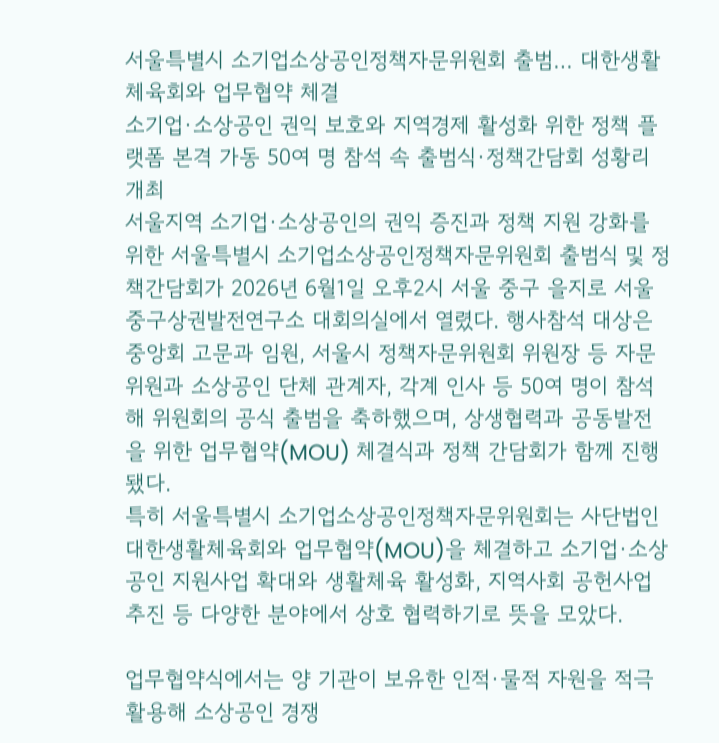서울특별시 소기업소상공인정책자문위원회 출범… 대한생활체육회와 업무협약 체결
소기업·소상공인 권익 보호와 지역경제 활성화 위한 정책 플랫폼 본격 가동 50여 명 참석 속 출범식·정책간담회 성황리 개최
서울지역 소기업·소상공인의 권익 증진과 정책 지원 강화를 위한 서울특별시 소기업소상공인정책자문위원회 출범식 및 정책간담회가 2026년 6월1일 오후2시 서울 중구 을지로 서울중구상권발전연구소 대회의실에서 열렸다. 행사참석 대상은 중앙회 고문과 임원, 서울시 정책자문위원회 위원장 등 자문위원과 소상공인 단체 관계자, 각계 인사 등 50여 명이 참석해 위원회의 공식 출범을 축하했으며, 상생협력과 공동발전을 위한 업무협약(MOU) 체결식과 정책 간담회가 함께 진행됐다.
특히 서울특별시 소기업소상공인정책자문위원회는 사단법인 대한생활체육회와 업무협약(MOU)을 체결하고 소기업·소상공인 지원사업 확대와 생활체육 활성화, 지역사회 공헌사업 추진 등 다양한 분야에서 상호 협력하기로 뜻을 모았다.

업무협약식에서는 양 기관이 보유한 인적·물적 자원을 적극 활용해 소상공인 경쟁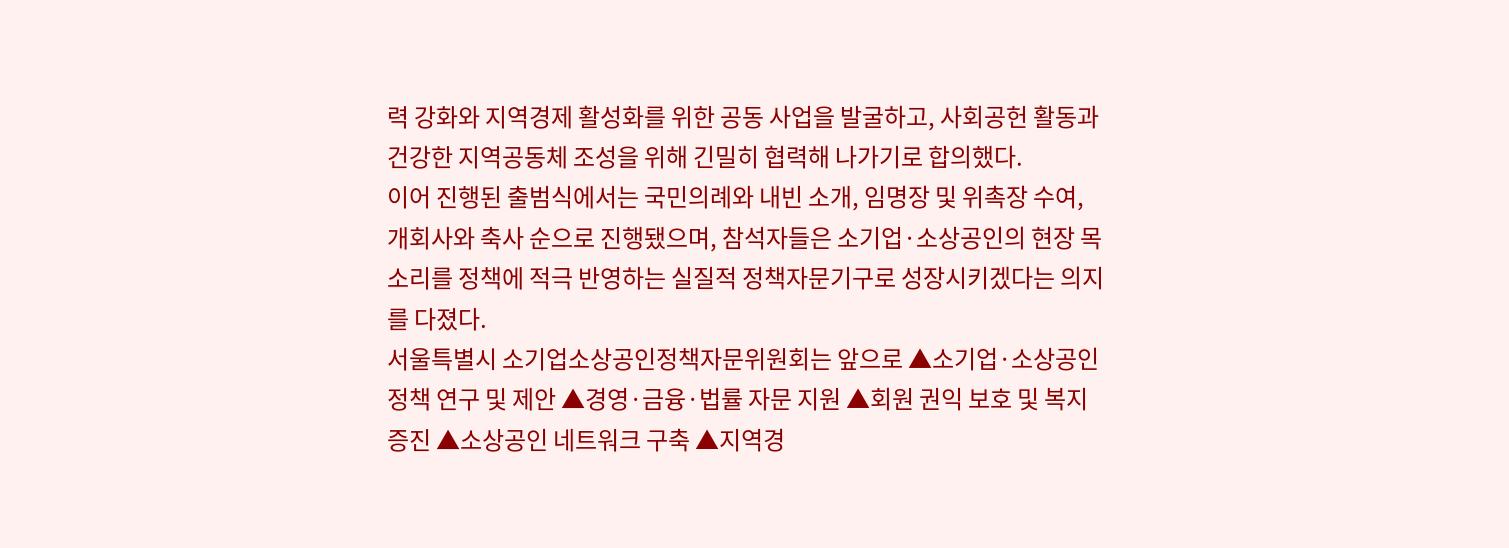력 강화와 지역경제 활성화를 위한 공동 사업을 발굴하고, 사회공헌 활동과 건강한 지역공동체 조성을 위해 긴밀히 협력해 나가기로 합의했다.
이어 진행된 출범식에서는 국민의례와 내빈 소개, 임명장 및 위촉장 수여, 개회사와 축사 순으로 진행됐으며, 참석자들은 소기업·소상공인의 현장 목소리를 정책에 적극 반영하는 실질적 정책자문기구로 성장시키겠다는 의지를 다졌다.
서울특별시 소기업소상공인정책자문위원회는 앞으로 ▲소기업·소상공인 정책 연구 및 제안 ▲경영·금융·법률 자문 지원 ▲회원 권익 보호 및 복지 증진 ▲소상공인 네트워크 구축 ▲지역경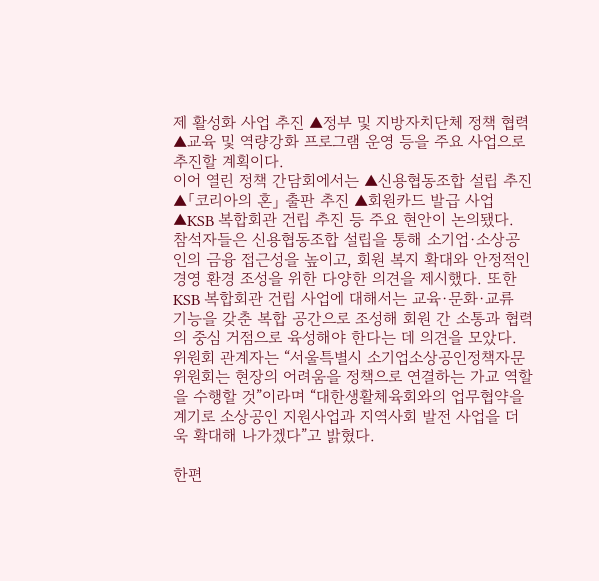제 활성화 사업 추진 ▲정부 및 지방자치단체 정책 협력 ▲교육 및 역량강화 프로그램 운영 등을 주요 사업으로 추진할 계획이다.
이어 열린 정책 간담회에서는 ▲신용협동조합 설립 추진 ▲「코리아의 혼」 출판 추진 ▲회원카드 발급 사업 ▲KSB 복합회관 건립 추진 등 주요 현안이 논의됐다.
참석자들은 신용협동조합 설립을 통해 소기업·소상공인의 금융 접근성을 높이고, 회원 복지 확대와 안정적인 경영 환경 조성을 위한 다양한 의견을 제시했다. 또한 KSB 복합회관 건립 사업에 대해서는 교육·문화·교류 기능을 갖춘 복합 공간으로 조성해 회원 간 소통과 협력의 중심 거점으로 육성해야 한다는 데 의견을 모았다.
위원회 관계자는 “서울특별시 소기업소상공인정책자문위원회는 현장의 어려움을 정책으로 연결하는 가교 역할을 수행할 것”이라며 “대한생활체육회와의 업무협약을 계기로 소상공인 지원사업과 지역사회 발전 사업을 더욱 확대해 나가겠다”고 밝혔다.

한편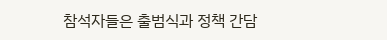참석자들은 출범식과 정책 간담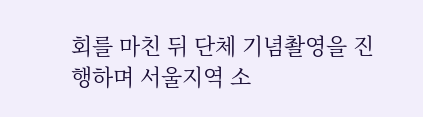회를 마친 뒤 단체 기념촬영을 진행하며 서울지역 소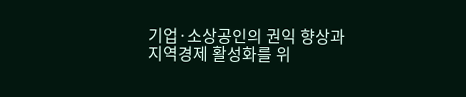기업·소상공인의 권익 향상과 지역경제 활성화를 위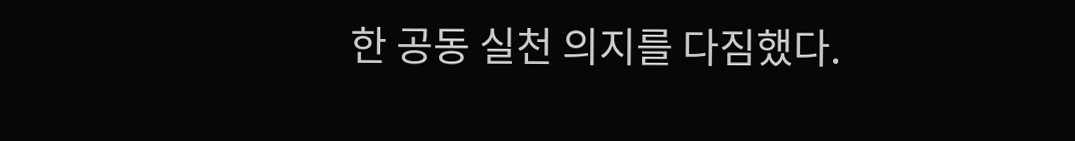한 공동 실천 의지를 다짐했다.